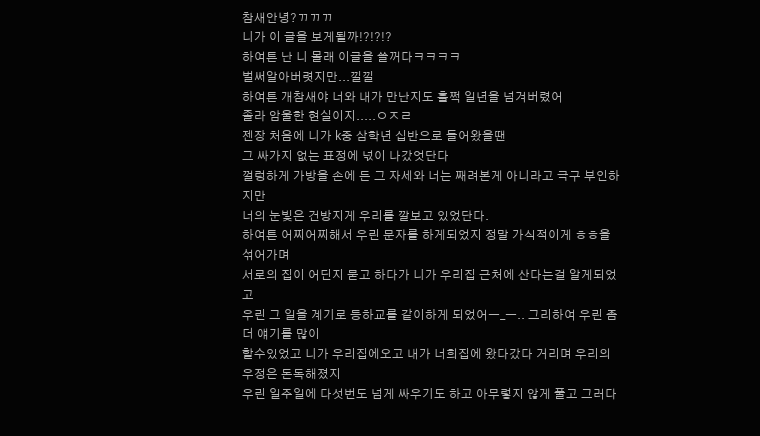참새안녕?ㄲㄲㄲ
니가 이 글을 보게될까!?!?!?
하여튼 난 니 몰래 이글을 쓸꺼다ㅋㅋㅋㅋ
벌써알아버렷지만...낄낄
하여튼 개참새야 너와 내가 만난지도 훌쩍 일년을 넘겨버렸어
졸라 암울한 현실이지.....ㅇㅈㄹ
젠장 처음에 니가 k중 삼학년 십반으로 들어왔을땐
그 싸가지 없는 표정에 넋이 나갔엇단다
껄렁하게 가방을 손에 든 그 자세와 너는 째려본게 아니라고 극구 부인하지만
너의 눈빛은 건방지게 우리를 깔보고 있었단다.
하여튼 어찌어찌해서 우린 문자를 하게되었지 정말 가식적이게 ㅎㅎ을 섞어가며
서로의 집이 어딘지 묻고 하다가 니가 우리집 근처에 산다는걸 알게되었고
우린 그 일을 계기로 등하교를 같이하게 되었어ㅡ_ㅡ.. 그리하여 우린 좀더 얘기를 많이
할수있었고 니가 우리집에오고 내가 너희집에 왔다갔다 거리며 우리의 우정은 돈독해졌지
우린 일주일에 다섯번도 넘게 싸우기도 하고 아무렇지 않게 풀고 그러다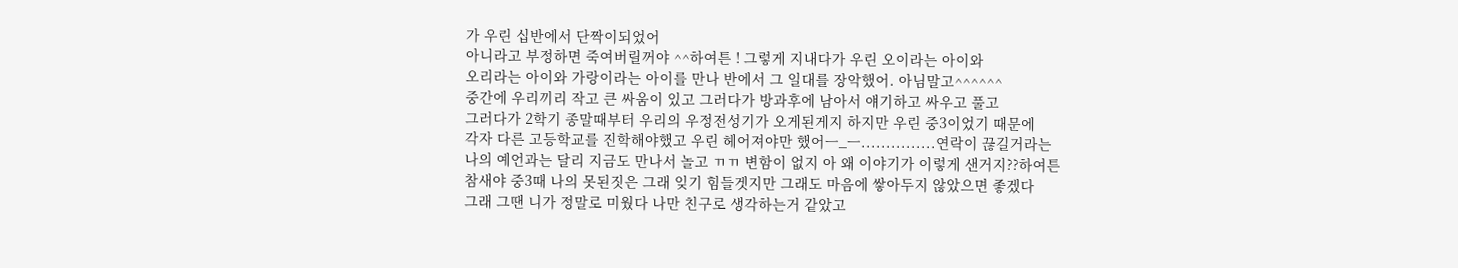가 우린 십반에서 단짝이되었어
아니라고 부정하면 죽여버릴꺼야 ^^하여튼 ! 그렇게 지내다가 우린 오이라는 아이와
오리라는 아이와 가랑이라는 아이를 만나 반에서 그 일대를 장악했어. 아님말고^^^^^^
중간에 우리끼리 작고 큰 싸움이 있고 그러다가 방과후에 남아서 얘기하고 싸우고 풀고
그러다가 2학기 종말때부터 우리의 우정전성기가 오게된게지 하지만 우린 중3이었기 때문에
각자 다른 고등학교를 진학해야했고 우린 헤어져야만 했어ㅡ_ㅡ...............연락이 끊길거라는
나의 예언과는 달리 지금도 만나서 놀고 ㄲㄲ 변함이 없지 아 왜 이야기가 이렇게 샌거지??하여튼
참새야 중3때 나의 못된짓은 그래 잊기 힘들겟지만 그래도 마음에 쌓아두지 않았으면 좋겠다
그래 그땐 니가 정말로 미웠다 나만 친구로 생각하는거 같았고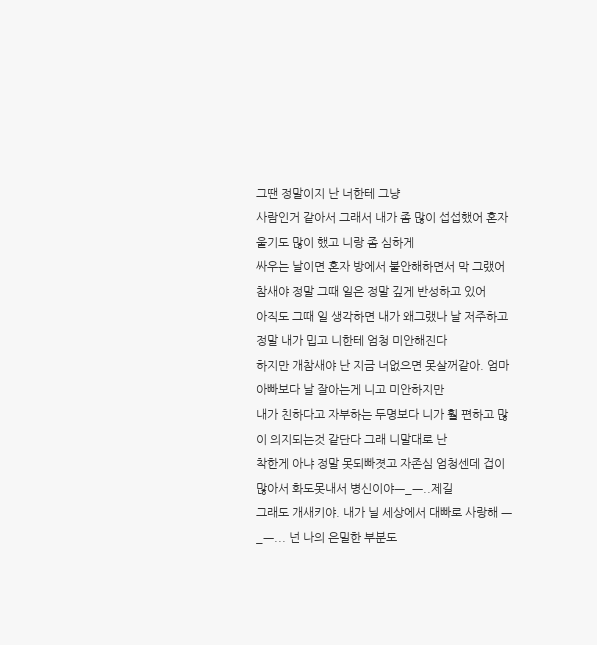그땐 정말이지 난 너한테 그냥
사람인거 같아서 그래서 내가 좀 많이 섭섭했어 혼자 울기도 많이 했고 니랑 좀 심하게
싸우는 날이면 혼자 방에서 불안해하면서 막 그랬어 참새야 정말 그때 일은 정말 깊게 반성하고 있어
아직도 그때 일 생각하면 내가 왜그랬나 날 저주하고 정말 내가 밉고 니한테 엄청 미안해진다
하지만 개참새야 난 지금 너없으면 못살꺼같아. 엄마아빠보다 날 잘아는게 니고 미안하지만
내가 친하다고 자부하는 두명보다 니가 훨 편하고 많이 의지되는것 같단다 그래 니말대로 난
착한게 아냐 정말 못되빠졋고 자존심 엄청센데 겁이 많아서 화도못내서 병신이야ㅡ_ㅡ..제길
그래도 개새키야. 내가 닐 세상에서 대빠로 사랑해 ㅡ_ㅡ... 넌 나의 은밀한 부분도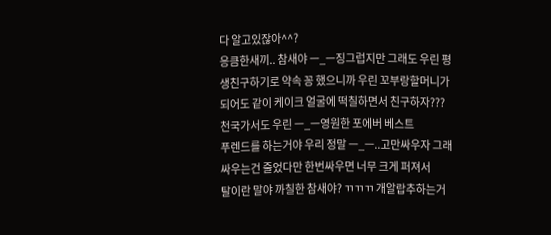다 알고있잖아^^?
응큼한새끼.. 참새야 ㅡ_ㅡ징그럽지만 그래도 우린 평생친구하기로 약속 꽁 했으니까 우린 꼬부랑할머니가 되어도 같이 케이크 얼굴에 떡칠하면서 친구하자??? 천국가서도 우린 ㅡ_ㅡ영원한 포에버 베스트
푸렌드를 하는거야 우리 정말 ㅡ_ㅡ..고만싸우자 그래 싸우는건 줄었다만 한번싸우면 너무 크게 퍼져서
탈이란 말야 까칠한 참새야? ㄲㄲㄲ 개알랍추하는거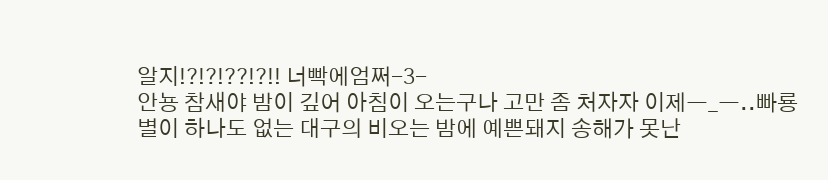알지!?!?!??!?!! 너빡에엄쩌-3-
안뇽 참새야 밤이 깊어 아침이 오는구나 고만 좀 처자자 이제ㅡ_ㅡ..빠룡
별이 하나도 없는 대구의 비오는 밤에 예쁜돼지 송해가 못난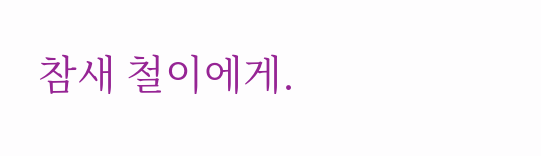참새 철이에게.